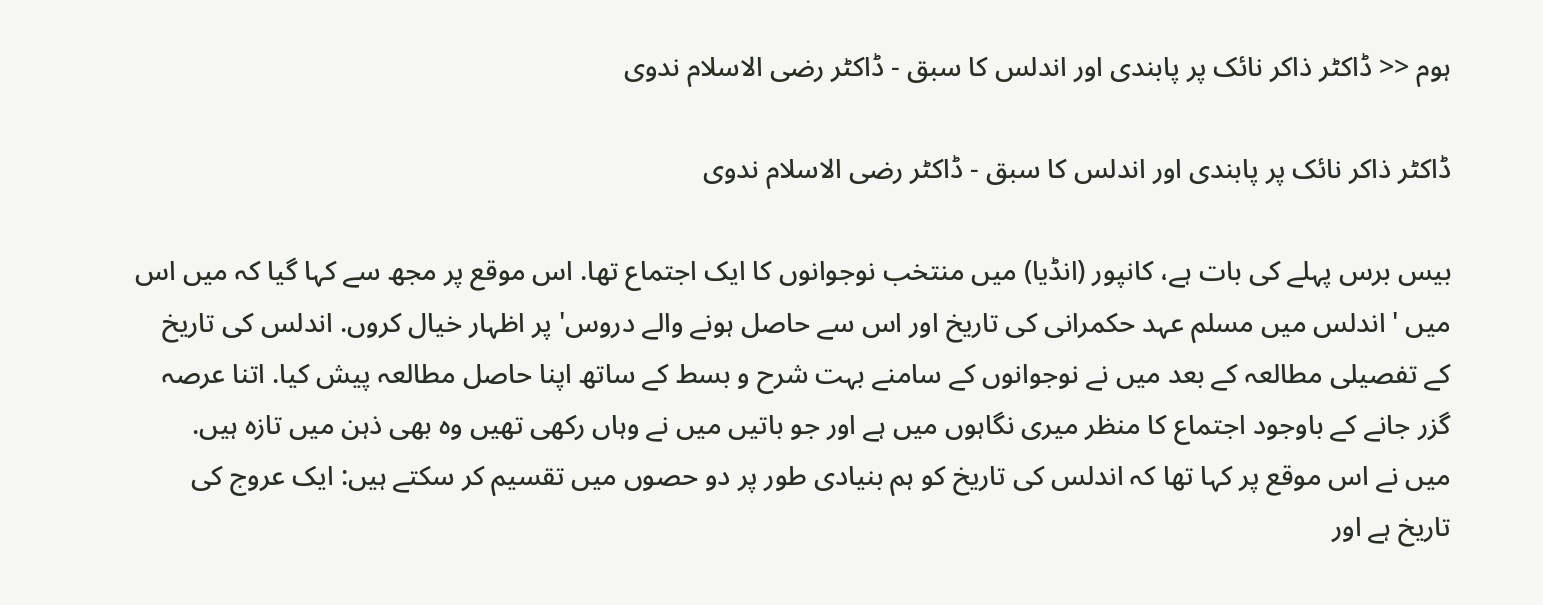ہوم << ڈاکٹر ذاکر نائک پر پابندی اور اندلس کا سبق - ڈاکٹر رضی الاسلام ندوی

ڈاکٹر ذاکر نائک پر پابندی اور اندلس کا سبق - ڈاکٹر رضی الاسلام ندوی

بیس برس پہلے کی بات ہے، کانپور (انڈیا) میں منتخب نوجوانوں کا ایک اجتماع تھا. اس موقع پر مجھ سے کہا گیا کہ میں اس میں ' اندلس میں مسلم عہد حکمرانی کی تاریخ اور اس سے حاصل ہونے والے دروس' پر اظہار خیال کروں. اندلس کی تاریخ کے تفصیلی مطالعہ کے بعد میں نے نوجوانوں کے سامنے بہت شرح و بسط کے ساتھ اپنا حاصل مطالعہ پیش کیا. اتنا عرصہ گزر جانے کے باوجود اجتماع کا منظر میری نگاہوں میں ہے اور جو باتیں میں نے وہاں رکھی تھیں وہ بھی ذہن میں تازہ ہیں.
میں نے اس موقع پر کہا تھا کہ اندلس کی تاریخ کو ہم بنیادی طور پر دو حصوں میں تقسیم کر سکتے ہیں: ایک عروج کی تاریخ ہے اور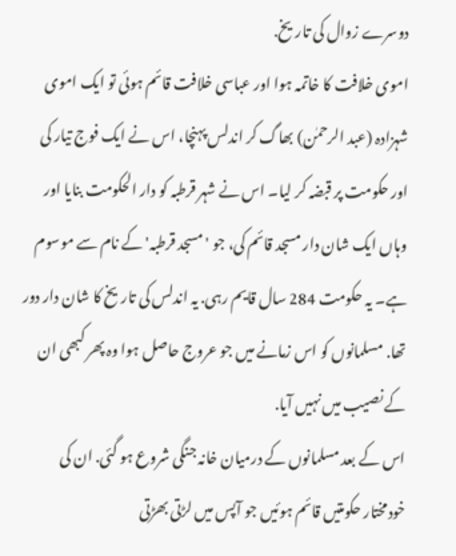دوسرے زوال کی تاریخ.
اموی خلافت کا خاتمہ ہوا اور عباسی خلافت قائم ہوئی تو ایک اموی شہزادہ (عبد الرحمٰن) بھاگ کر اندلس پہنچا، اس نے ایک فوج تیار کی اور حکومت پر قبضہ کر لیا۔ اس نے شہر قرطبہ کو دار الحکومت بنایا اور وہاں ایک شان دار مسجد قائم کی، جو 'مسجد قرطبہ' کے نام سے موسوم ہے۔ یہ حکومت 284 سال قایم رہی. یہ اندلس کی تاریخ کا شان دار دور تھا. مسلمانوں کو اس زمانے میں جو عروج حاصل ہوا وہ پھر کبھی ان کے نصیب میں نہیں آیا.
اس کے بعد مسلمانوں کے درمیان خانہ جنگی شروع ہو گئی. ان کی خودمختار حکومتیں قائم ہوئیں جو آپس میں لڑتی بھڑتی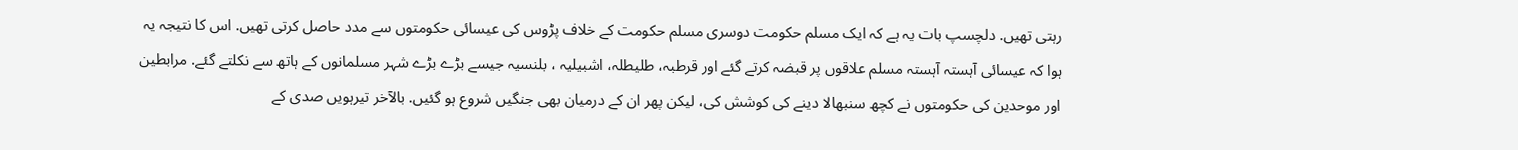رہتی تھیں. دلچسپ بات یہ ہے کہ ایک مسلم حکومت دوسری مسلم حکومت کے خلاف پڑوس کی عیسائی حکومتوں سے مدد حاصل کرتی تھیں. اس کا نتیجہ یہ ہوا کہ عیسائی آہستہ آہستہ مسلم علاقوں پر قبضہ کرتے گئے اور قرطبہ، طلیطلہ، اشبیلیہ ، بلنسیہ جیسے بڑے بڑے شہر مسلمانوں کے ہاتھ سے نکلتے گئے. مرابطین اور موحدین کی حکومتوں نے کچھ سنبھالا دینے کی کوشش کی، لیکن پھر ان کے درمیان بھی جنگیں شروع ہو گئیں. بالآخر تیرہویں صدی کے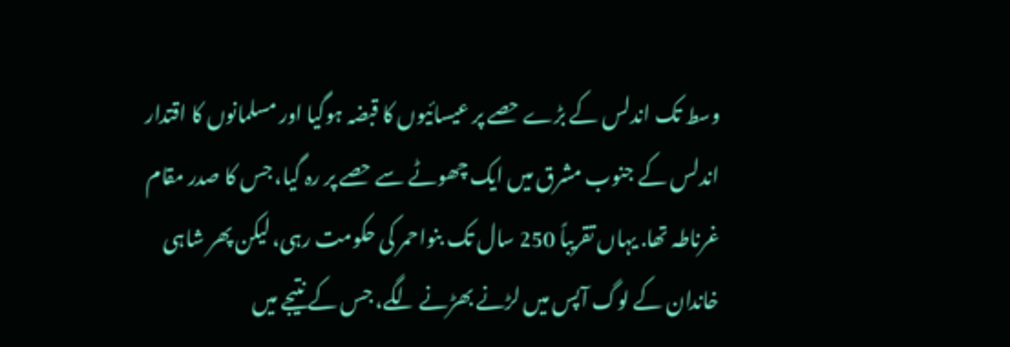وسط تک اندلس کے بڑے حصے پر عیسائیوں کا قبضہ ہوگیا اور مسلمانوں کا اقتدار اندلس کے جنوب مشرق میں ایک چھوٹے سے حصے پر رہ گیا، جس کا صدر مقام غرناطہ تھا. یہاں تقریباً 250 سال تک بنواحمر کی حکومت رہی، لیکن پھر شاہی خاندان کے لوگ آپس میں لڑنے بھڑنے لگے، جس کے نتیجے میں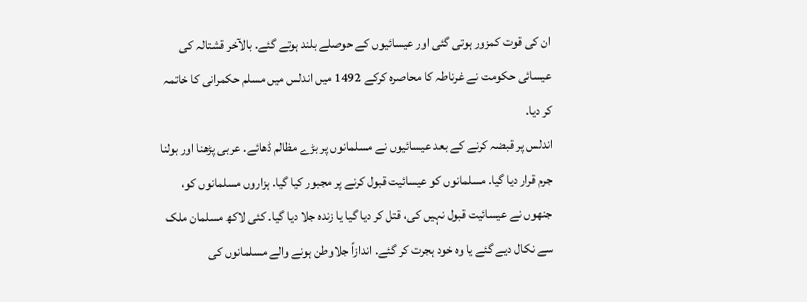ان کی قوت کمزور ہوتی گئی اور عیسائیوں کے حوصلے بلند ہوتے گئے. بالآخر قشتالہ کی عیسائی حکومت نے غرناطہ کا محاصرہ کرکے 1492 میں اندلس میں مسلم حکمرانی کا خاتمہ کر دیا.
اندلس پر قبضہ کرنے کے بعد عیسائیوں نے مسلمانوں پر بڑے مظالم ڈھائے. عربی پڑھنا اور بولنا جرم قرار دیا گیا. مسلمانوں کو عیسائیت قبول کرنے پر مجبور کیا گیا. ہزاروں مسلمانوں کو، جنھوں نے عیسائیت قبول نہیں کی، قتل کر دیا گیا یا زندہ جلا دیا گیا۔ کئی لاکھ مسلمان ملک سے نکال دیے گئے یا وہ خود ہجرت کر گئے. اندازاً جلاوطن ہونے والے مسلمانوں کی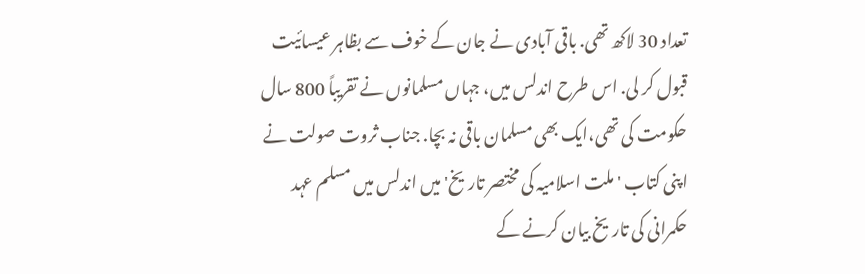تعداد 30 لاکھ تھی. باقی آبادی نے جان کے خوف سے بظاہر عیسائیت قبول کر لی. اس طرح اندلس میں، جہاں مسلمانوں نے تقریباً 800 سال حکومت کی تھی،ایک بھی مسلمان باقی نہ بچا. جناب ثروت صولت نے اپنی کتاب 'ملت اسلامیہ کی مختصر تاریخ' میں اندلس میں مسلم عہد حکمرانی کی تاریخ بیان کرنے کے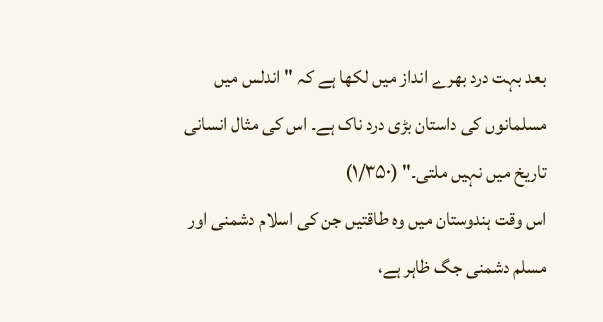بعد بہت درد بھرے انداز میں لکھا ہے کہ "اندلس میں مسلمانوں کی داستان بڑی درد ناک ہے۔ اس کی مثال انسانی تاریخ میں نہیں ملتی۔" (۱/۳۵۰)
اس وقت ہندوستان میں وہ طاقتیں جن کی اسلام دشمنی اور مسلم دشمنی جگ ظاہر ہے،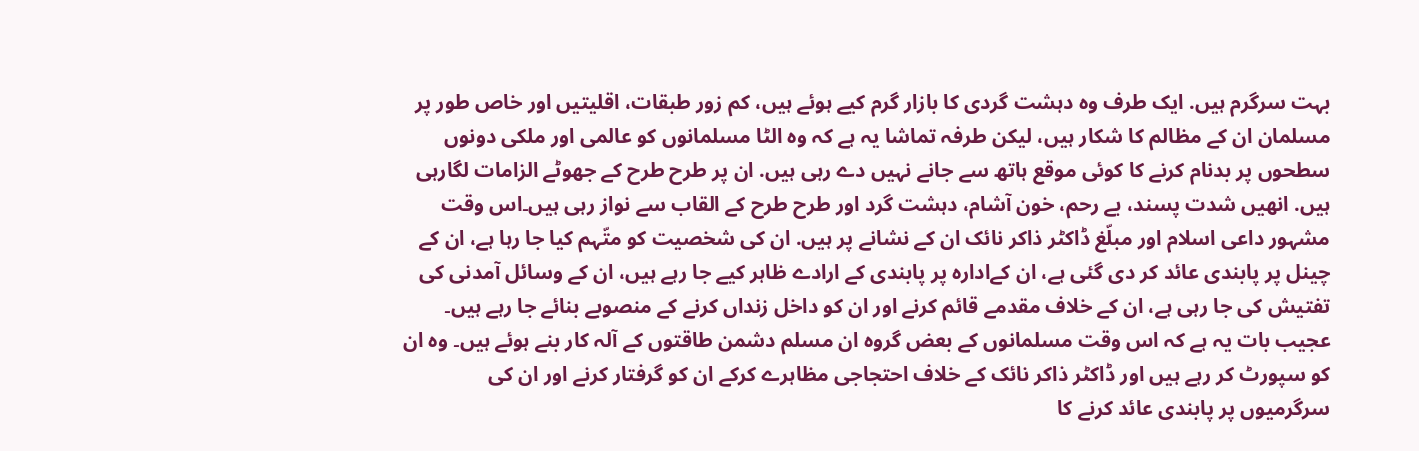بہت سرگرم ہیں. ایک طرف وہ دہشت گردی کا بازار گرم کیے ہوئے ہیں، کم زور طبقات، اقلیتیں اور خاص طور پر مسلمان ان کے مظالم کا شکار ہیں، لیکن طرفہ تماشا یہ ہے کہ وہ الٹا مسلمانوں کو عالمی اور ملکی دونوں سطحوں پر بدنام کرنے کا کوئی موقع ہاتھ سے جانے نہیں دے رہی ہیں. ان پر طرح طرح کے جھوٹے الزامات لگارہی ہیں. انھیں شدت پسند، بے رحم، خون آشام، دہشت گرد اور طرح طرح کے القاب سے نواز رہی ہیں۔اس وقت مشہور داعی اسلام اور مبلّغ ڈاکٹر ذاکر نائک ان کے نشانے پر ہیں. ان کی شخصیت کو متّہم کیا جا رہا ہے، ان کے چینل پر پابندی عائد کر دی گئی ہے، ان کےادارہ پر پابندی کے ارادے ظاہر کیے جا رہے ہیں، ان کے وسائل آمدنی کی تفتیش کی جا رہی ہے، ان کے خلاف مقدمے قائم کرنے اور ان کو داخل زنداں کرنے کے منصوبے بنائے جا رہے ہیں۔
عجیب بات یہ ہے کہ اس وقت مسلمانوں کے بعض گروہ ان مسلم دشمن طاقتوں کے آلہ کار بنے ہوئے ہیں۔ وہ ان کو سپورٹ کر رہے ہیں اور ڈاکٹر ذاکر نائک کے خلاف احتجاجی مظاہرے کرکے ان کو گرفتار کرنے اور ان کی سرگرمیوں پر پابندی عائد کرنے کا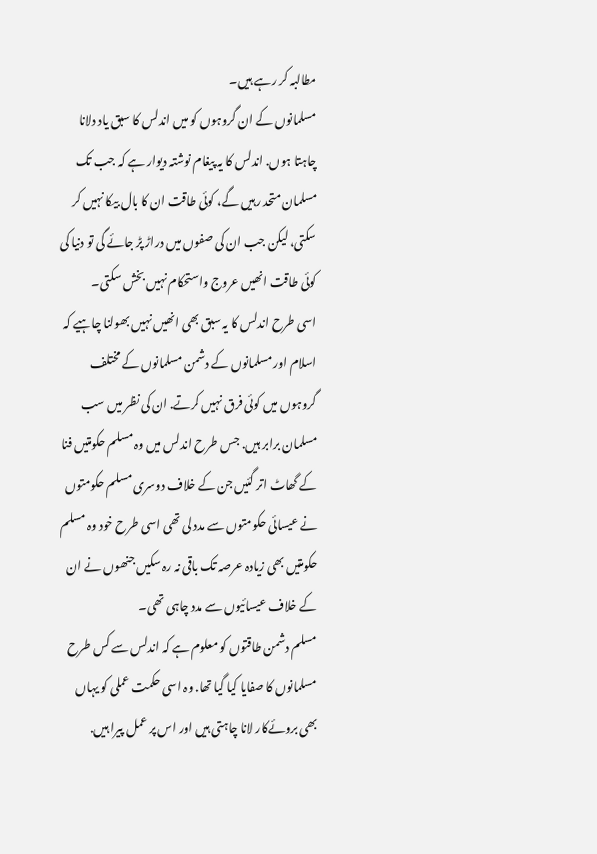مطالبہ کر رہے ہیں۔
مسلمانوں کے ان گروہوں کو میں اندلس کا سبق یاد دلانا چاہتا ہوں. اندلس کا یہ پیغام نوشتہ دیوار ہے کہ جب تک مسلمان متحد رہیں گے، کوئی طاقت ان کا بال بیکا نہیں کر سکتی، لیکن جب ان کی صفوں میں دراڑ پڑ جائے گی تو دنیا کی کوئی طاقت انھیں عروج واستحکام نہیں بخش سکتی۔
اسی طرح اندلس کا یہ سبق بھی انھیں نہیں بھولنا چاہیے کہ اسلام اور مسلمانوں کے دشمن مسلمانوں کے مختلف گروہوں میں کوئی فرق نہیں کرتے. ان کی نظر میں سب مسلمان برابر ہیں. جس طرح اندلس میں وہ مسلم حکومتیں فنا کے گھاٹ اتر گئیں جن کے خلاف دوسری مسلم حکومتوں نے عیسائی حکومتوں سے مدد لی تھی اسی طرح خود وہ مسلم حکومتیں بھی زیادہ عرصہ تک باقی نہ رہ سکیں جنھوں نے ان کے خلاف عیسائیوں سے مدد چاہی تھی۔
مسلم دشمن طاقتوں کو معلوم ہے کہ اندلس سے کس طرح مسلمانوں کا صفایا کیا گیا تھا. وہ اسی حکمت عملی کو یہاں بھی بروئےکار لانا چاہتی ہیں اور اس پر عمل پیرا ہیں.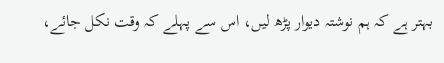بہتر ہے کہ ہم نوشتہ دیوار پڑھ لیں، اس سے پہلے کہ وقت نکل جائے،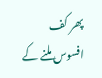پھر کف افسوس ملنے کے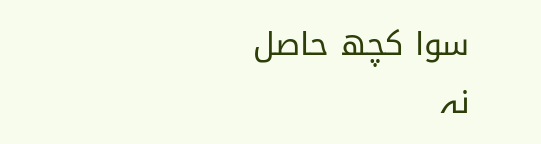سوا کچھ حاصل نہ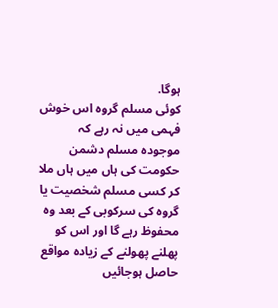ہوگا.
کوئی مسلم گروہ اس خوش فہمی میں نہ رہے کہ موجودہ مسلم دشمن حکومت کی ہاں میں ہاں ملا کر کسی مسلم شخصیت یا گروہ کی سرکوبی کے بعد وہ محفوظ رہے گا اور اس کو پھلنے پھولنے کے زیادہ مواقع حاصل ہوجائیں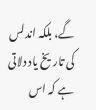گے، بلکہ اندلس کی تاریخ یاد دلاتی ہے کہ اس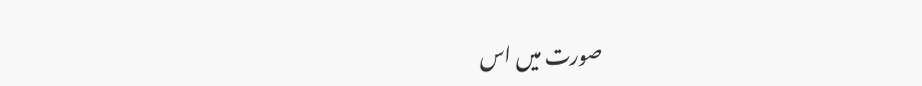صورت میں اس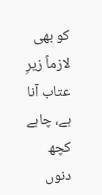کو بھی لازماً زیرِ عتاب آنا ہے، چاہے کچھ دنوں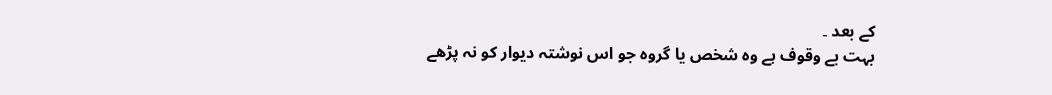کے بعد ۔
بہت بے وقوف ہے وہ شخص یا گروہ جو اس نوشتہ دیوار کو نہ پڑھے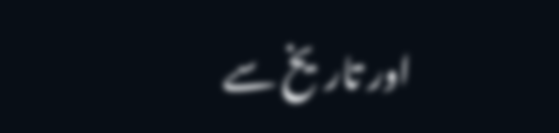اور تاریخ سے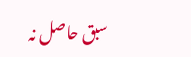سبق حاصل نہ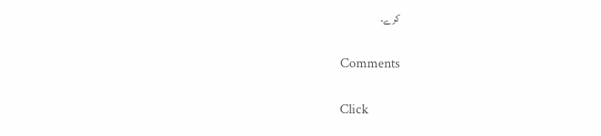کرے۔

Comments

Click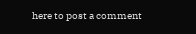here to post a comment